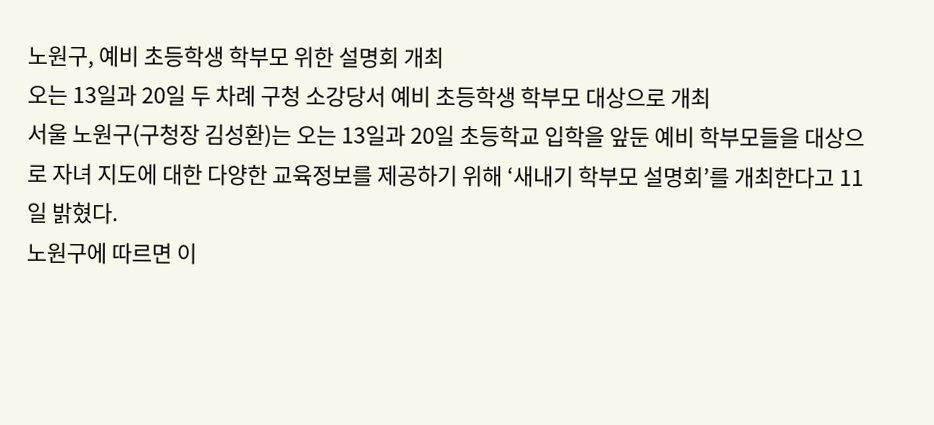노원구, 예비 초등학생 학부모 위한 설명회 개최
오는 13일과 20일 두 차례 구청 소강당서 예비 초등학생 학부모 대상으로 개최
서울 노원구(구청장 김성환)는 오는 13일과 20일 초등학교 입학을 앞둔 예비 학부모들을 대상으로 자녀 지도에 대한 다양한 교육정보를 제공하기 위해 ‘새내기 학부모 설명회’를 개최한다고 11일 밝혔다.
노원구에 따르면 이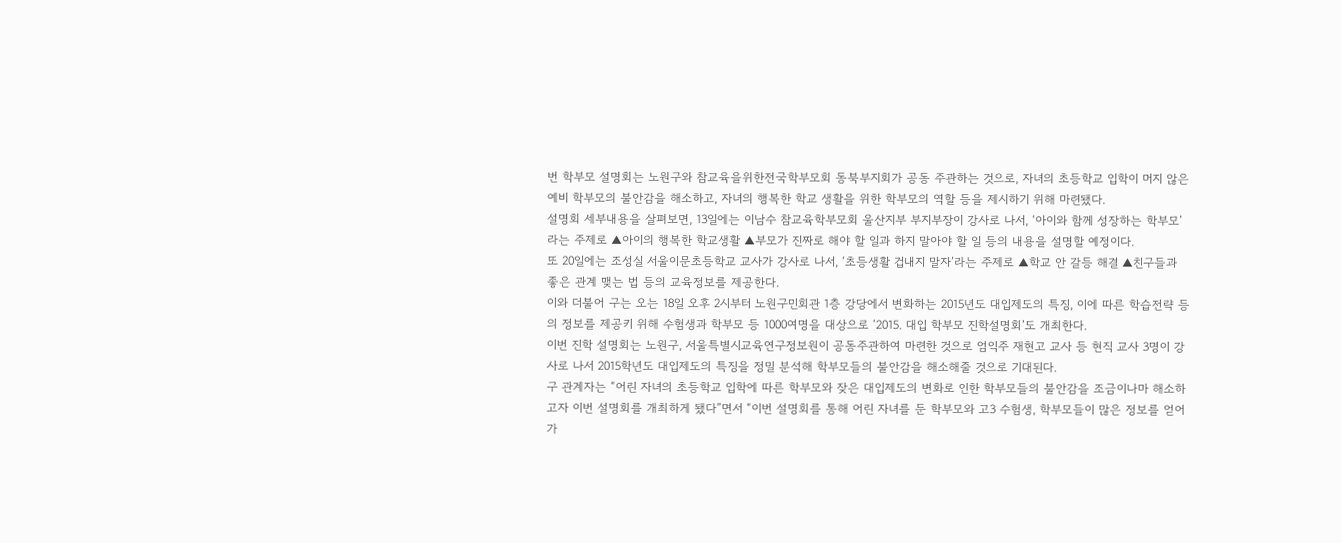번 학부모 설명회는 노원구와 참교육을위한전국학부모회 동북부지회가 공동 주관하는 것으로, 자녀의 초등학교 입학이 머지 않은 예비 학부모의 불안감을 해소하고, 자녀의 행복한 학교 생활을 위한 학부모의 역할 등을 제시하기 위해 마련됐다.
설명회 세부내용을 살펴보면, 13일에는 이남수 참교육학부모회 울산지부 부지부장이 강사로 나서, ‘아이와 함께 성장하는 학부모’라는 주제로 ▲아이의 행복한 학교생활 ▲부모가 진짜로 해야 할 일과 하지 말아야 할 일 등의 내용을 설명할 예정이다.
또 20일에는 조성실 서울이문초등학교 교사가 강사로 나서, ‘초등생활 겁내지 말자’라는 주제로 ▲학교 안 갈등 해결 ▲친구들과 좋은 관계 맺는 법 등의 교육정보를 제공한다.
이와 더불어 구는 오는 18일 오후 2시부터 노원구민회관 1층 강당에서 변화하는 2015년도 대입제도의 특징, 이에 따른 학습전략 등의 정보를 제공키 위해 수험생과 학부모 등 1000여명을 대상으로 ‘2015. 대입 학부모 진학설명회’도 개최한다.
이번 진학 설명회는 노원구, 서울특별시교육연구정보원이 공동주관하여 마련한 것으로 엄익주 재현고 교사 등 현직 교사 3명이 강사로 나서 2015학년도 대입제도의 특징을 정밀 분석해 학부모들의 불안감을 해소해줄 것으로 기대된다.
구 관계자는 “어린 자녀의 초등학교 입학에 따른 학부모와 잦은 대입제도의 변화로 인한 학부모들의 불안감을 조금이나마 해소하고자 이번 설명회를 개최하게 됐다”면서 “이번 설명회를 통해 어린 자녀를 둔 학부모와 고3 수험생, 학부모들이 많은 정보를 얻어가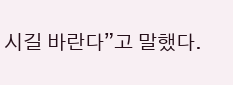시길 바란다”고 말했다.